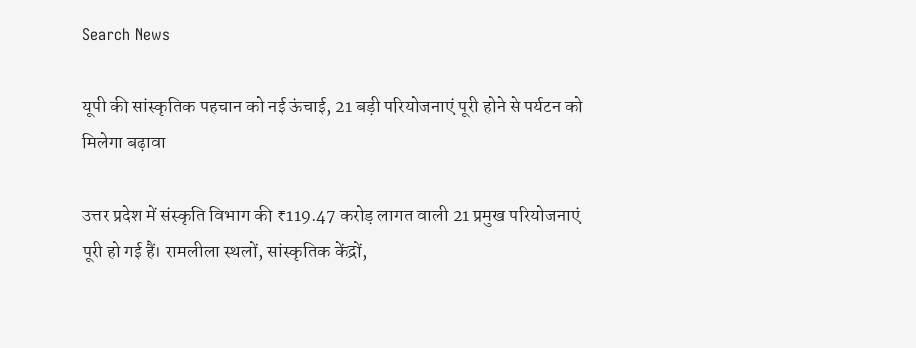Search News

यूपी की सांस्कृतिक पहचान को नई ऊंचाई, 21 बड़ी परियोजनाएं पूरी होने से पर्यटन को मिलेगा बढ़ावा

उत्तर प्रदेश में संस्कृति विभाग की ₹119.47 करोड़ लागत वाली 21 प्रमुख परियोजनाएं पूरी हो गई हैं। रामलीला स्थलों, सांस्कृतिक केंद्रों,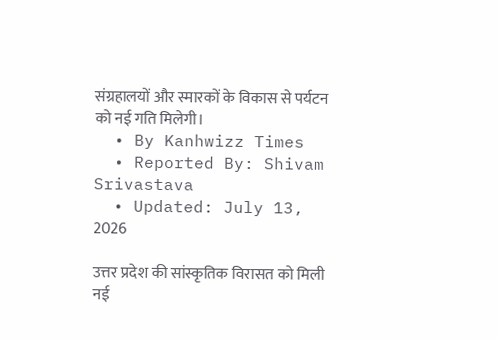संग्रहालयों और स्मारकों के विकास से पर्यटन को नई गति मिलेगी।
  • By Kanhwizz Times
  • Reported By: Shivam Srivastava
  • Updated: July 13, 2026

उत्तर प्रदेश की सांस्कृतिक विरासत को मिली नई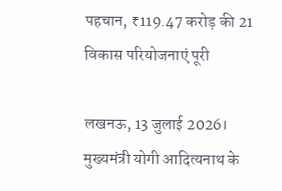पहचान, ₹119.47 करोड़ की 21 विकास परियोजनाएं पूरी

लखनऊ, 13 जुलाई 2026। मुख्यमंत्री योगी आदित्यनाथ के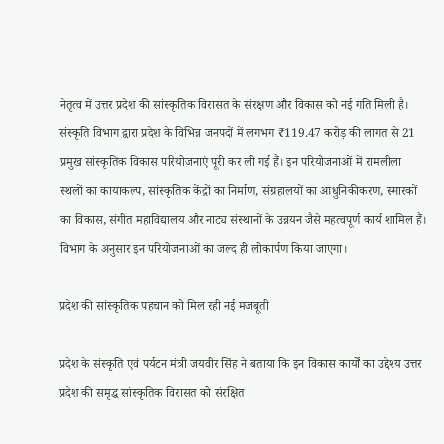नेतृत्व में उत्तर प्रदेश की सांस्कृतिक विरासत के संरक्षण और विकास को नई गति मिली है। संस्कृति विभाग द्वारा प्रदेश के विभिन्न जनपदों में लगभग ₹119.47 करोड़ की लागत से 21 प्रमुख सांस्कृतिक विकास परियोजनाएं पूरी कर ली गई हैं। इन परियोजनाओं में रामलीला स्थलों का कायाकल्प, सांस्कृतिक केंद्रों का निर्माण, संग्रहालयों का आधुनिकीकरण, स्मारकों का विकास, संगीत महाविद्यालय और नाट्य संस्थानों के उन्नयन जैसे महत्वपूर्ण कार्य शामिल हैं। विभाग के अनुसार इन परियोजनाओं का जल्द ही लोकार्पण किया जाएगा।

प्रदेश की सांस्कृतिक पहचान को मिल रही नई मजबूती

प्रदेश के संस्कृति एवं पर्यटन मंत्री जयवीर सिंह ने बताया कि इन विकास कार्यों का उद्देश्य उत्तर प्रदेश की समृद्ध सांस्कृतिक विरासत को संरक्षित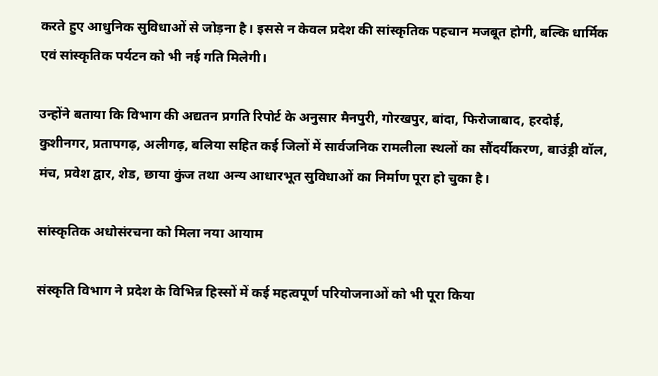करते हुए आधुनिक सुविधाओं से जोड़ना है। इससे न केवल प्रदेश की सांस्कृतिक पहचान मजबूत होगी, बल्कि धार्मिक एवं सांस्कृतिक पर्यटन को भी नई गति मिलेगी।

उन्होंने बताया कि विभाग की अद्यतन प्रगति रिपोर्ट के अनुसार मैनपुरी, गोरखपुर, बांदा, फिरोजाबाद, हरदोई, कुशीनगर, प्रतापगढ़, अलीगढ़, बलिया सहित कई जिलों में सार्वजनिक रामलीला स्थलों का सौंदर्यीकरण, बाउंड्री वॉल, मंच, प्रवेश द्वार, शेड, छाया कुंज तथा अन्य आधारभूत सुविधाओं का निर्माण पूरा हो चुका है।

सांस्कृतिक अधोसंरचना को मिला नया आयाम

संस्कृति विभाग ने प्रदेश के विभिन्न हिस्सों में कई महत्वपूर्ण परियोजनाओं को भी पूरा किया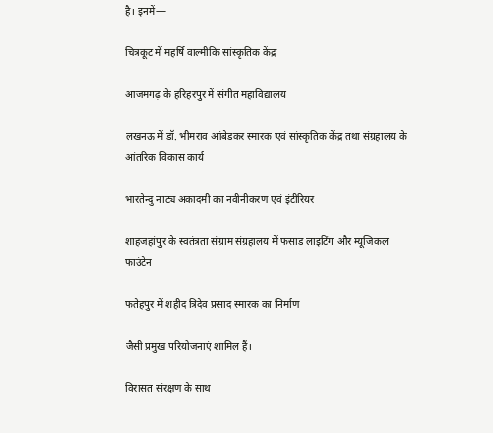है। इनमें—

चित्रकूट में महर्षि वाल्मीकि सांस्कृतिक केंद्र

आजमगढ़ के हरिहरपुर में संगीत महाविद्यालय

लखनऊ में डॉ. भीमराव आंबेडकर स्मारक एवं सांस्कृतिक केंद्र तथा संग्रहालय के आंतरिक विकास कार्य

भारतेन्दु नाट्य अकादमी का नवीनीकरण एवं इंटीरियर

शाहजहांपुर के स्वतंत्रता संग्राम संग्रहालय में फसाड लाइटिंग और म्यूजिकल फाउंटेन

फतेहपुर में शहीद त्रिदेव प्रसाद स्मारक का निर्माण

जैसी प्रमुख परियोजनाएं शामिल हैं।

विरासत संरक्षण के साथ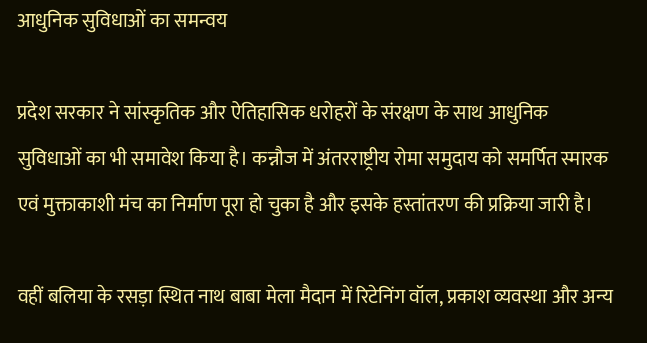आधुनिक सुविधाओं का समन्वय

प्रदेश सरकार ने सांस्कृतिक और ऐतिहासिक धरोहरों के संरक्षण के साथ आधुनिक सुविधाओं का भी समावेश किया है। कन्नौज में अंतरराष्ट्रीय रोमा समुदाय को समर्पित स्मारक एवं मुक्ताकाशी मंच का निर्माण पूरा हो चुका है और इसके हस्तांतरण की प्रक्रिया जारी है।

वहीं बलिया के रसड़ा स्थित नाथ बाबा मेला मैदान में रिटेनिंग वॉल, प्रकाश व्यवस्था और अन्य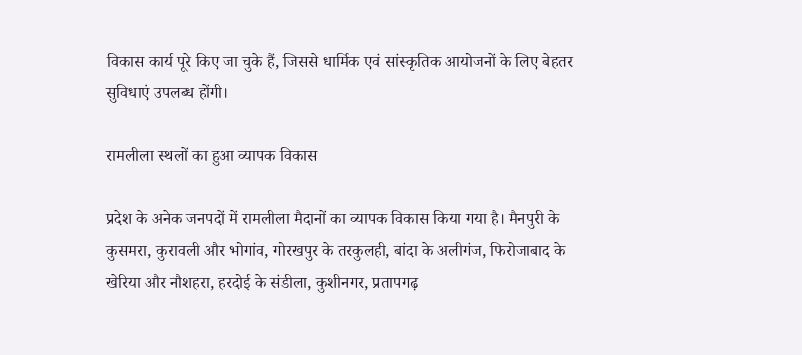विकास कार्य पूरे किए जा चुके हैं, जिससे धार्मिक एवं सांस्कृतिक आयोजनों के लिए बेहतर सुविधाएं उपलब्ध होंगी।

रामलीला स्थलों का हुआ व्यापक विकास

प्रदेश के अनेक जनपदों में रामलीला मैदानों का व्यापक विकास किया गया है। मैनपुरी के कुसमरा, कुरावली और भोगांव, गोरखपुर के तरकुलही, बांदा के अलीगंज, फिरोजाबाद के खेरिया और नौशहरा, हरदोई के संडीला, कुशीनगर, प्रतापगढ़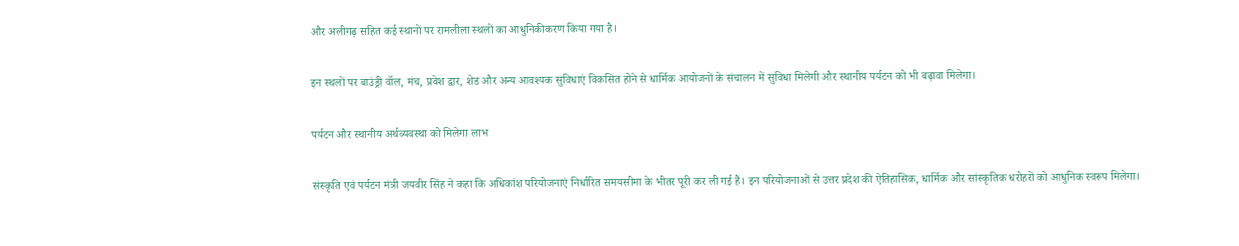और अलीगढ़ सहित कई स्थानों पर रामलीला स्थलों का आधुनिकीकरण किया गया है।

इन स्थलों पर बाउंड्री वॉल, मंच, प्रवेश द्वार, शेड और अन्य आवश्यक सुविधाएं विकसित होने से धार्मिक आयोजनों के संचालन में सुविधा मिलेगी और स्थानीय पर्यटन को भी बढ़ावा मिलेगा।

पर्यटन और स्थानीय अर्थव्यवस्था को मिलेगा लाभ

संस्कृति एवं पर्यटन मंत्री जयवीर सिंह ने कहा कि अधिकांश परियोजनाएं निर्धारित समयसीमा के भीतर पूरी कर ली गई हैं। इन परियोजनाओं से उत्तर प्रदेश की ऐतिहासिक, धार्मिक और सांस्कृतिक धरोहरों को आधुनिक स्वरूप मिलेगा।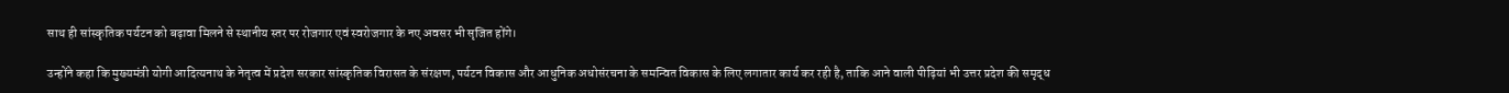साथ ही सांस्कृतिक पर्यटन को बढ़ावा मिलने से स्थानीय स्तर पर रोजगार एवं स्वरोजगार के नए अवसर भी सृजित होंगे।

उन्होंने कहा कि मुख्यमंत्री योगी आदित्यनाथ के नेतृत्व में प्रदेश सरकार सांस्कृतिक विरासत के संरक्षण, पर्यटन विकास और आधुनिक अधोसंरचना के समन्वित विकास के लिए लगातार कार्य कर रही है, ताकि आने वाली पीढ़ियां भी उत्तर प्रदेश की समृद्ध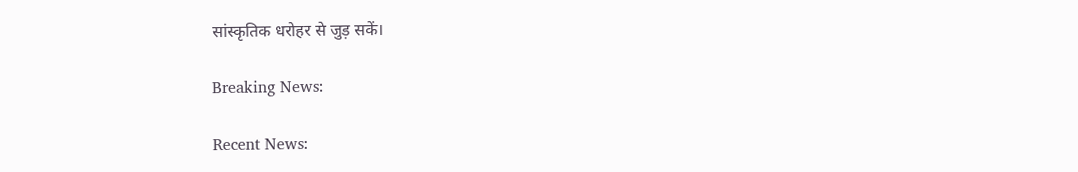सांस्कृतिक धरोहर से जुड़ सकें।

Breaking News:

Recent News: